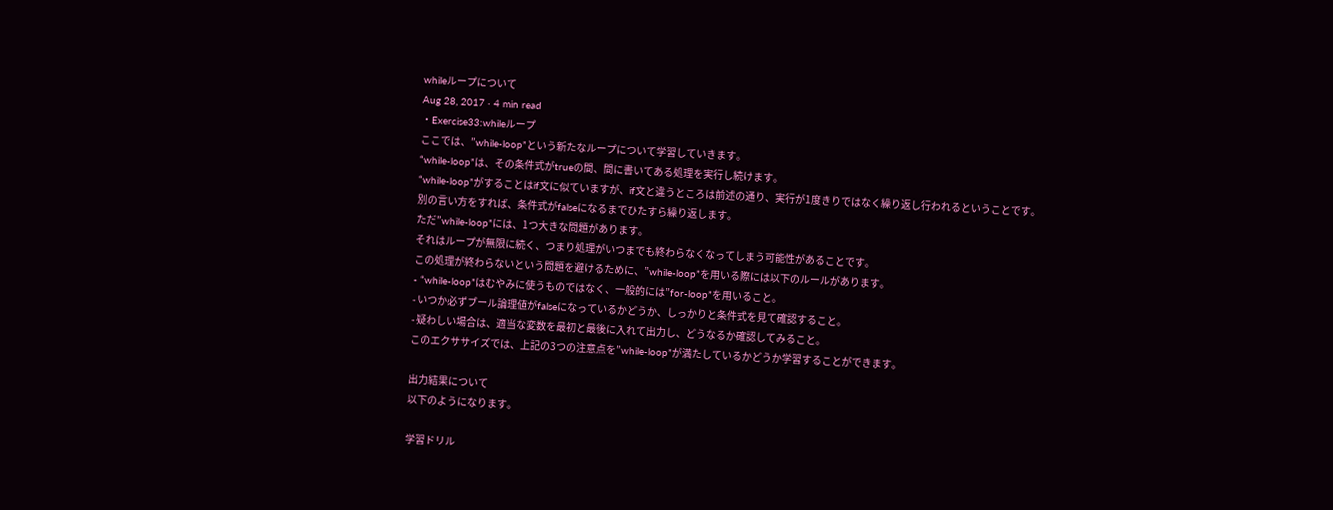whileループについて
Aug 28, 2017 · 4 min read
・Exercise33:whileループ
ここでは、”while-loop”という新たなループについて学習していきます。
“while-loop”は、その条件式がtrueの間、間に書いてある処理を実行し続けます。
“while-loop”がすることはif文に似ていますが、if文と違うところは前述の通り、実行が1度きりではなく繰り返し行われるということです。
別の言い方をすれば、条件式がfalseになるまでひたすら繰り返します。
ただ”while-loop”には、1つ大きな問題があります。
それはループが無限に続く、つまり処理がいつまでも終わらなくなってしまう可能性があることです。
この処理が終わらないという問題を避けるために、”while-loop”を用いる際には以下のルールがあります。
- “while-loop”はむやみに使うものではなく、一般的には”for-loop”を用いること。
- いつか必ずブール論理値がfalseになっているかどうか、しっかりと条件式を見て確認すること。
- 疑わしい場合は、適当な変数を最初と最後に入れて出力し、どうなるか確認してみること。
このエクササイズでは、上記の3つの注意点を”while-loop”が満たしているかどうか学習することができます。

出力結果について
以下のようになります。

学習ドリル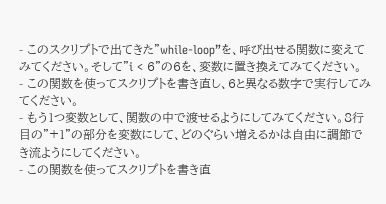- このスクリプトで出てきた”while-loop”を、呼び出せる関数に変えてみてください。そして”i < 6”の6を、変数に置き換えてみてください。
- この関数を使ってスクリプトを書き直し、6と異なる数字で実行してみてください。
- もう1つ変数として、関数の中で渡せるようにしてみてください。8行目の”+1”の部分を変数にして、どのぐらい増えるかは自由に調節でき流ようにしてください。
- この関数を使ってスクリプトを書き直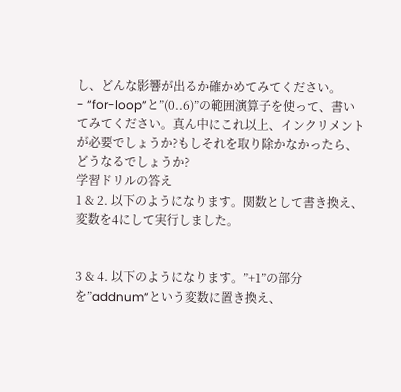し、どんな影響が出るか確かめてみてください。
- “for-loop”と”(0..6)”の範囲演算子を使って、書いてみてください。真ん中にこれ以上、インクリメントが必要でしょうか?もしそれを取り除かなかったら、どうなるでしょうか?
学習ドリルの答え
1 & 2. 以下のようになります。関数として書き換え、変数を4にして実行しました。


3 & 4. 以下のようになります。”+1”の部分を”addnum”という変数に置き換え、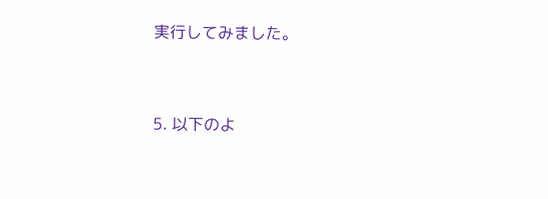実行してみました。


5. 以下のよ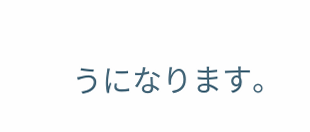うになります。